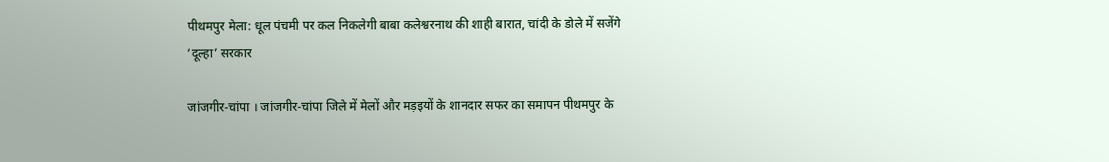पीथमपुर मेला: धूल पंचमी पर कल निकलेगी बाबा कलेश्वरनाथ की शाही बारात, चांदी के डोले में सजेंगे ‘दूल्हा’ सरकार

जांजगीर-चांपा । जांजगीर-चांपा जिले में मेलों और मड़इयों के शानदार सफर का समापन पीथमपुर के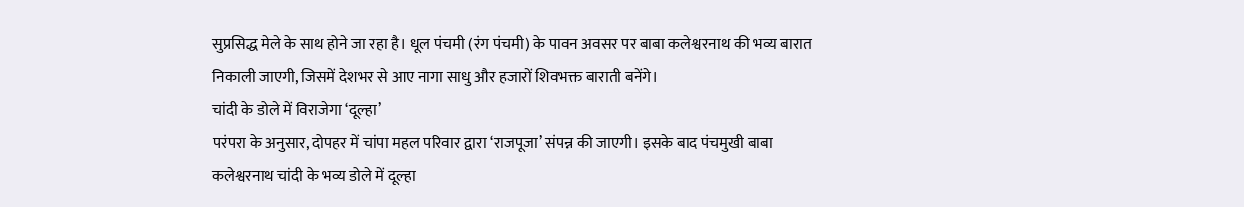सुप्रसिद्ध मेले के साथ होने जा रहा है। धूल पंचमी (रंग पंचमी) के पावन अवसर पर बाबा कलेश्वरनाथ की भव्य बारात निकाली जाएगी, जिसमें देशभर से आए नागा साधु और हजारों शिवभक्त बाराती बनेंगे।
चांदी के डोले में विराजेगा ‘दूल्हा’
परंपरा के अनुसार, दोपहर में चांपा महल परिवार द्वारा ‘राजपूजा’ संपन्न की जाएगी। इसके बाद पंचमुखी बाबा कलेश्वरनाथ चांदी के भव्य डोले में दूल्हा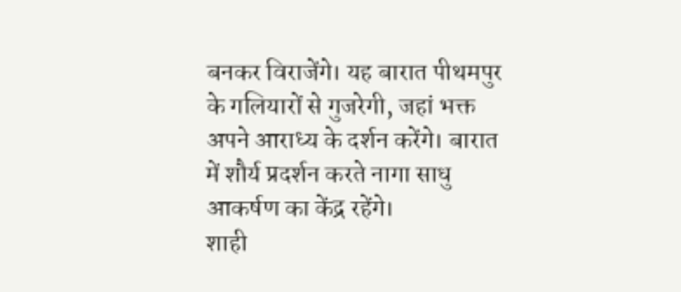बनकर विराजेंगे। यह बारात पीथमपुर के गलियारों से गुजरेगी, जहां भक्त अपने आराध्य के दर्शन करेंगे। बारात में शौर्य प्रदर्शन करते नागा साधु आकर्षण का केंद्र रहेंगे।
शाही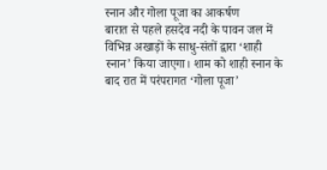स्नान और गोला पूजा का आकर्षण
बारात से पहले हसदेव नदी के पावन जल में विभिन्न अखाड़ों के साधु-संतों द्वारा ‘शाही स्नान’ किया जाएगा। शाम को शाही स्नान के बाद रात में परंपरागत ‘गोला पूजा’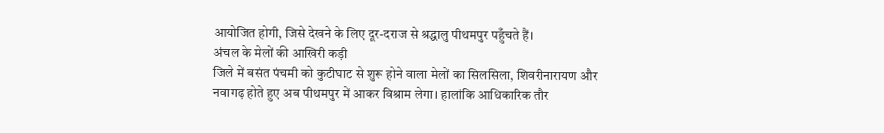आयोजित होगी, जिसे देखने के लिए दूर-दराज से श्रद्धालु पीथमपुर पहुँचते हैं।
अंचल के मेलों की आखिरी कड़ी
जिले में बसंत पंचमी को कुटीघाट से शुरू होने वाला मेलों का सिलसिला, शिवरीनारायण और नवागढ़ होते हुए अब पीथमपुर में आकर विश्राम लेगा। हालांकि आधिकारिक तौर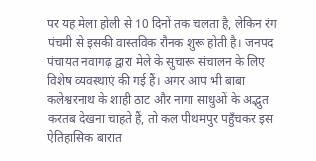पर यह मेला होली से 10 दिनों तक चलता है, लेकिन रंग पंचमी से इसकी वास्तविक रौनक शुरू होती है। जनपद पंचायत नवागढ़ द्वारा मेले के सुचारू संचालन के लिए विशेष व्यवस्थाएं की गई हैं। अगर आप भी बाबा कलेश्वरनाथ के शाही ठाट और नागा साधुओं के अद्भुत करतब देखना चाहते हैं, तो कल पीथमपुर पहुँचकर इस ऐतिहासिक बारात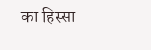का हिस्सा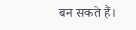बन सकते हैं।